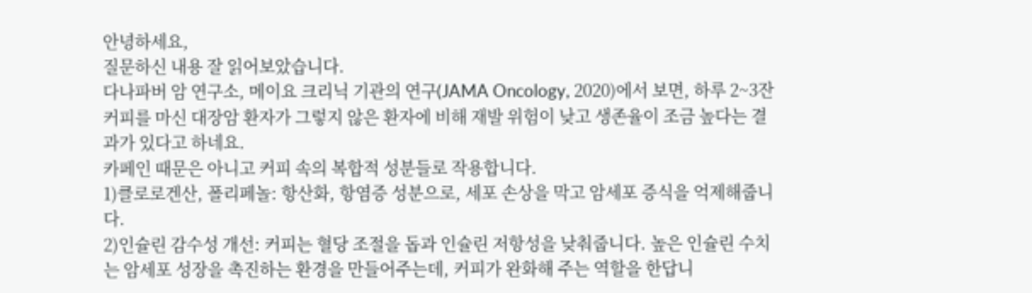안녕하세요,
질문하신 내용 잘 읽어보았습니다.
다나파버 암 연구소, 메이요 크리닉 기관의 연구(JAMA Oncology, 2020)에서 보면, 하루 2~3잔 커피를 마신 대장암 환자가 그렇지 않은 환자에 비해 재발 위험이 낮고 생존율이 조금 높다는 결과가 있다고 하네요.
카페인 때문은 아니고 커피 속의 복합적 성분들로 작용합니다.
1)클로로겐산, 폴리페놀: 항산화, 항염증 성분으로, 세포 손상을 막고 암세포 증식을 억제해줍니다.
2)인슐린 감수성 개선: 커피는 혈당 조절을 돕과 인슐린 저항성을 낮춰줍니다. 높은 인슐린 수치는 암세포 성장을 촉진하는 환경을 만들어주는데, 커피가 완화해 주는 역할을 한답니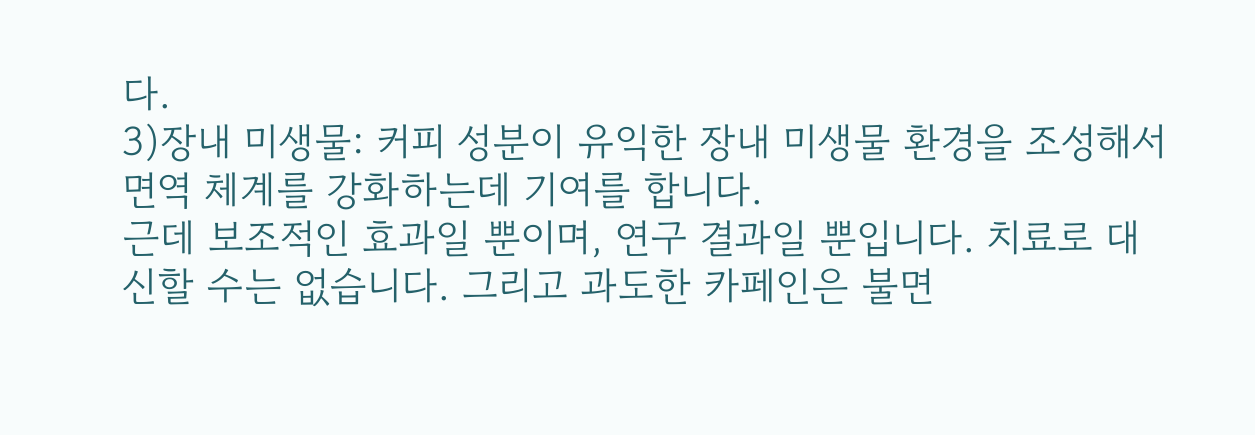다.
3)장내 미생물: 커피 성분이 유익한 장내 미생물 환경을 조성해서 면역 체계를 강화하는데 기여를 합니다.
근데 보조적인 효과일 뿐이며, 연구 결과일 뿐입니다. 치료로 대신할 수는 없습니다. 그리고 과도한 카페인은 불면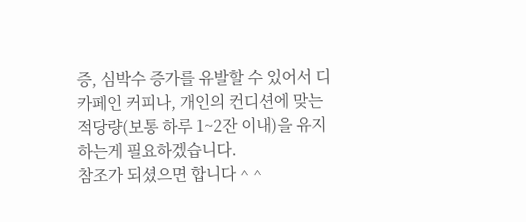증, 심박수 증가를 유발할 수 있어서 디카페인 커피나, 개인의 컨디션에 맞는 적당량(보통 하루 1~2잔 이내)을 유지하는게 필요하겠습니다.
참조가 되셨으면 합니다 ^ ^